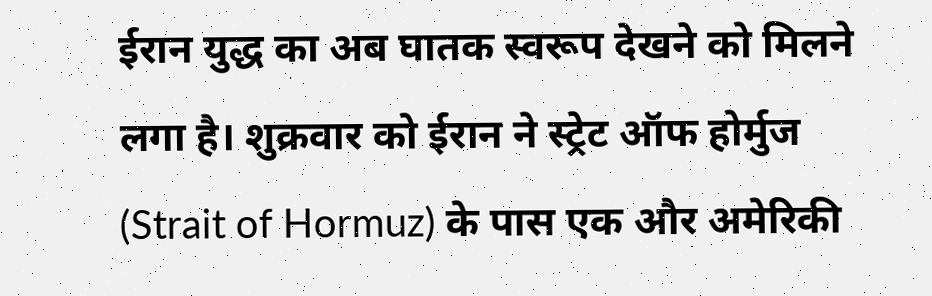ईरान युद्ध का अब घातक स्वरूप देखने को मिलने लगा है। शुक्रवार को ईरान ने स्ट्रेट ऑफ होर्मुज (Strait of Hormuz) के पास एक और अमेरिकी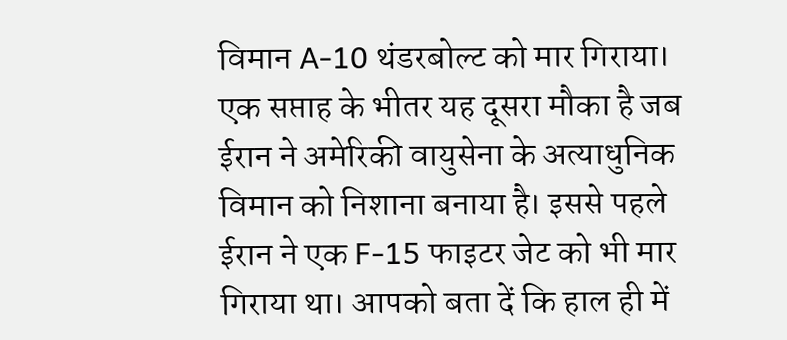विमान A-10 थंडरबोल्ट को मार गिराया। एक सप्ताह के भीतर यह दूसरा मौका है जब ईरान ने अमेरिकी वायुसेना के अत्याधुनिक विमान को निशाना बनाया है। इससे पहले ईरान ने एक F-15 फाइटर जेट को भी मार गिराया था। आपको बता दें कि हाल ही में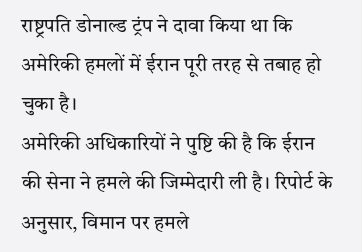राष्ट्रपति डोनाल्ड ट्रंप ने दावा किया था कि अमेरिकी हमलों में ईरान पूरी तरह से तबाह हो चुका है।
अमेरिकी अधिकारियों ने पुष्टि की है कि ईरान की सेना ने हमले की जिम्मेदारी ली है। रिपोर्ट के अनुसार, विमान पर हमले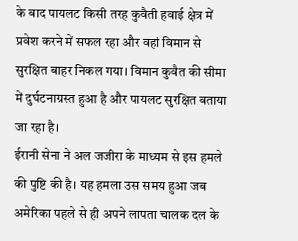के बाद पायलट किसी तरह कुवैती हवाई क्षेत्र में प्रवेश करने में सफल रहा और वहां विमान से सुरक्षित बाहर निकल गया। विमान कुवैत की सीमा में दुर्घटनाग्रस्त हुआ है और पायलट सुरक्षित बताया जा रहा है।
ईरानी सेना ने अल जजीरा के माध्यम से इस हमले की पुष्टि की है। यह हमला उस समय हुआ जब अमेरिका पहले से ही अपने लापता चालक दल के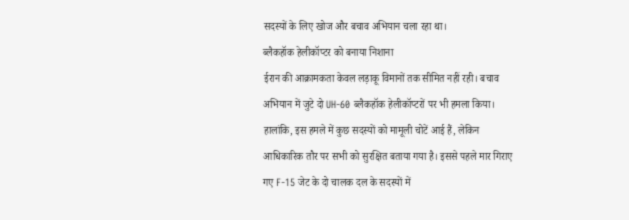सदस्यों के लिए खोज और बचाव अभियान चला रहा था।
ब्लैकहॉक हेलीकॉप्टर को बनाया निशाना
ईरान की आक्रामकता केवल लड़ाकू विमानों तक सीमित नहीं रही। बचाव अभियान में जुटे दो UH-60 ब्लैकहॉक हेलीकॉप्टरों पर भी हमला किया। हालांकि, इस हमले में कुछ सदस्यों को मामूली चोटें आई हैं, लेकिन आधिकारिक तौर पर सभी को सुरक्षित बताया गया है। इससे पहले मार गिराए गए F-15 जेट के दो चालक दल के सदस्यों में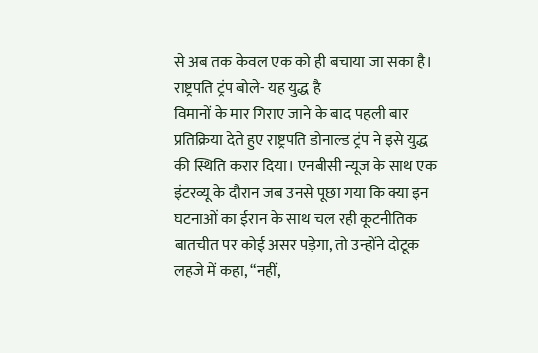से अब तक केवल एक को ही बचाया जा सका है।
राष्ट्रपति ट्रंप बोले- यह युद्ध है
विमानों के मार गिराए जाने के बाद पहली बार प्रतिक्रिया देते हुए राष्ट्रपति डोनाल्ड ट्रंप ने इसे युद्ध की स्थिति करार दिया। एनबीसी न्यूज के साथ एक इंटरव्यू के दौरान जब उनसे पूछा गया कि क्या इन घटनाओं का ईरान के साथ चल रही कूटनीतिक बातचीत पर कोई असर पड़ेगा, तो उन्होंने दोटूक लहजे में कहा, “नहीं,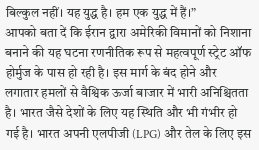बिल्कुल नहीं। यह युद्ध है। हम एक युद्ध में हैं।”
आपको बता दें कि ईरान द्वारा अमेरिकी विमानों को निशाना बनाने की यह घटना रणनीतिक रूप से महत्वपूर्ण स्ट्रेट ऑफ होर्मुज के पास हो रही है। इस मार्ग के बंद होने और लगातार हमलों से वैश्विक ऊर्जा बाजार में भारी अनिश्चितता है। भारत जैसे देशों के लिए यह स्थिति और भी गंभीर हो गई है। भारत अपनी एलपीजी (LPG) और तेल के लिए इस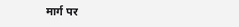मार्ग पर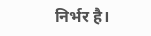निर्भर है।